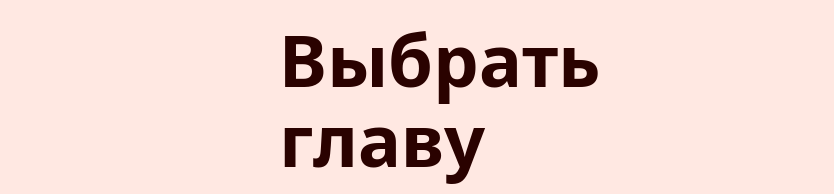Выбрать главу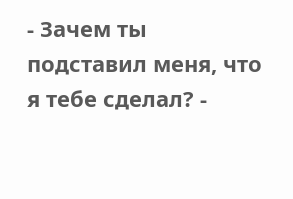- Зачем ты подставил меня, что я тебе сделал? -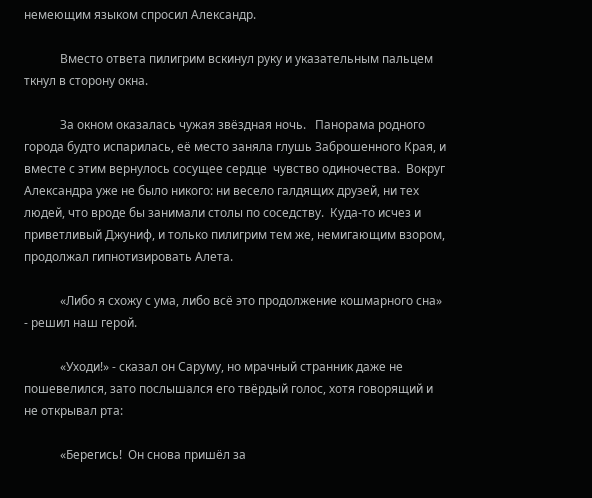немеющим языком спросил Александр.

            Вместо ответа пилигрим вскинул руку и указательным пальцем ткнул в сторону окна.

            За окном оказалась чужая звёздная ночь.   Панорама родного города будто испарилась, её место заняла глушь Заброшенного Края, и вместе с этим вернулось сосущее сердце  чувство одиночества.  Вокруг Александра уже не было никого: ни весело галдящих друзей, ни тех людей, что вроде бы занимали столы по соседству.  Куда-то исчез и приветливый Джуниф, и только пилигрим тем же, немигающим взором, продолжал гипнотизировать Алета.

            «Либо я схожу с ума, либо всё это продолжение кошмарного сна» - решил наш герой.

            «Уходи!» - сказал он Саруму, но мрачный странник даже не пошевелился, зато послышался его твёрдый голос, хотя говорящий и не открывал рта:

            «Берегись!  Он снова пришёл за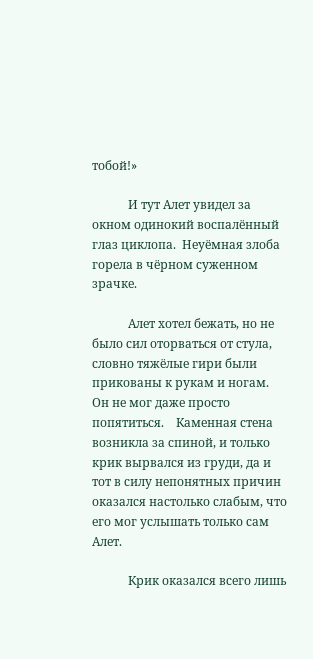тобой!»

            И тут Алет увидел за окном одинокий воспалённый глаз циклопа.  Неуёмная злоба  горела в чёрном суженном зрачке.

            Алет хотел бежать, но не было сил оторваться от стула, словно тяжёлые гири были прикованы к рукам и ногам.          Он не мог даже просто попятиться.    Каменная стена возникла за спиной, и только крик вырвался из груди, да и тот в силу непонятных причин оказался настолько слабым, что его мог услышать только сам Алет.

            Крик оказался всего лишь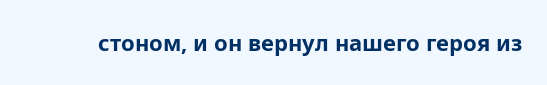стоном, и он вернул нашего героя из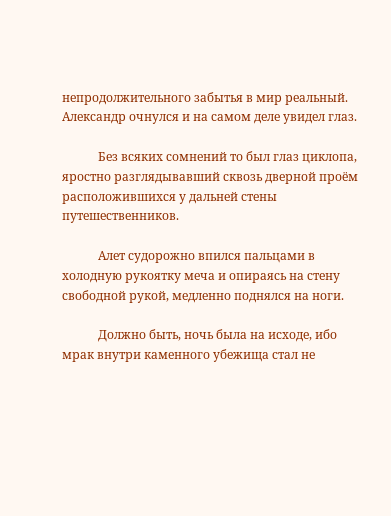непродолжительного забытья в мир реальный.        Александр очнулся и на самом деле увидел глаз.

            Без всяких сомнений то был глаз циклопа, яростно разглядывавший сквозь дверной проём расположившихся у дальней стены путешественников.

            Алет судорожно впился пальцами в холодную рукоятку меча и опираясь на стену свободной рукой, медленно поднялся на ноги.

            Должно быть, ночь была на исходе, ибо мрак внутри каменного убежища стал не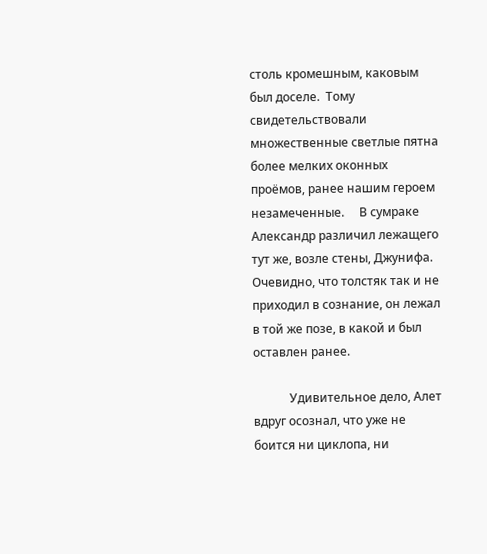столь кромешным, каковым был доселе.  Тому свидетельствовали множественные светлые пятна более мелких оконных проёмов, ранее нашим героем незамеченные.     В сумраке Александр различил лежащего тут же, возле стены, Джунифа.   Очевидно, что толстяк так и не приходил в сознание, он лежал в той же позе, в какой и был оставлен ранее.

            Удивительное дело, Алет вдруг осознал, что уже не боится ни циклопа, ни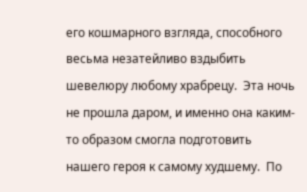его кошмарного взгляда, способного весьма незатейливо вздыбить шевелюру любому храбрецу.  Эта ночь не прошла даром, и именно она каким-то образом смогла подготовить нашего героя к самому худшему.  По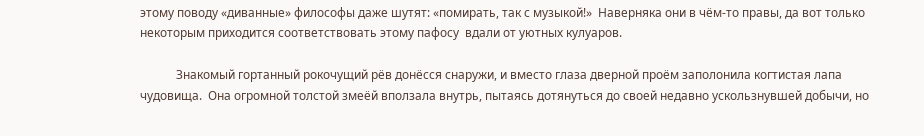этому поводу «диванные» философы даже шутят: «помирать, так с музыкой!»  Наверняка они в чём-то правы, да вот только некоторым приходится соответствовать этому пафосу  вдали от уютных кулуаров.

            Знакомый гортанный рокочущий рёв донёсся снаружи, и вместо глаза дверной проём заполонила когтистая лапа чудовища.  Она огромной толстой змеёй вползала внутрь, пытаясь дотянуться до своей недавно ускользнувшей добычи, но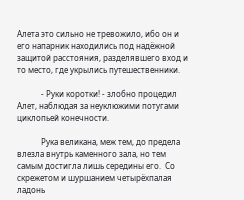Алета это сильно не тревожило, ибо он и его напарник находились под надёжной защитой расстояния, разделявшего вход и то место, где укрылись путешественники.

            - Руки коротки! - злобно процедил Алет, наблюдая за неуклюжими потугами циклопьей конечности.

            Рука великана, меж тем, до предела влезла внутрь каменного зала, но тем самым достигла лишь середины его.  Со скрежетом и шуршанием четырёхпалая ладонь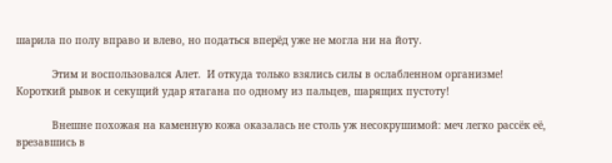шарила по полу вправо и влево, но податься вперёд уже не могла ни на йоту.

            Этим и воспользовался Алет.  И откуда только взялись силы в ослабленном организме!  Короткий рывок и секущий удар ятагана по одному из пальцев, шарящих пустоту!

            Внешне похожая на каменную кожа оказалась не столь уж несокрушимой: меч легко рассёк её, врезавшись в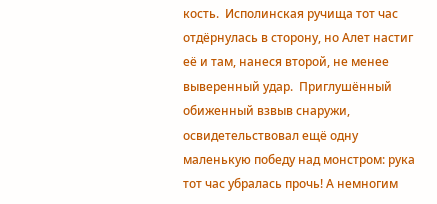кость.  Исполинская ручища тот час отдёрнулась в сторону, но Алет настиг её и там, нанеся второй, не менее выверенный удар.  Приглушённый обиженный взвыв снаружи, освидетельствовал ещё одну маленькую победу над монстром: рука тот час убралась прочь! А немногим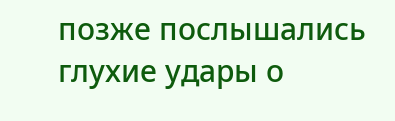позже послышались глухие удары о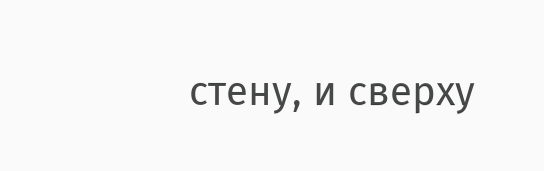стену, и сверху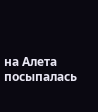на Алета посыпалась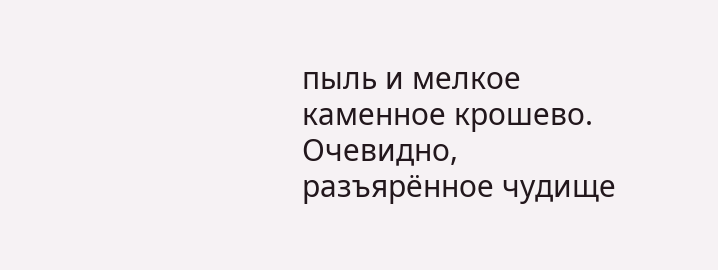пыль и мелкое каменное крошево.   Очевидно, разъярённое чудище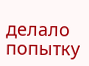делало попытку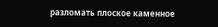разломать плоское каменное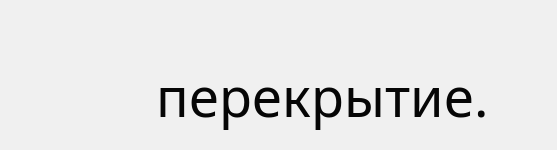перекрытие.